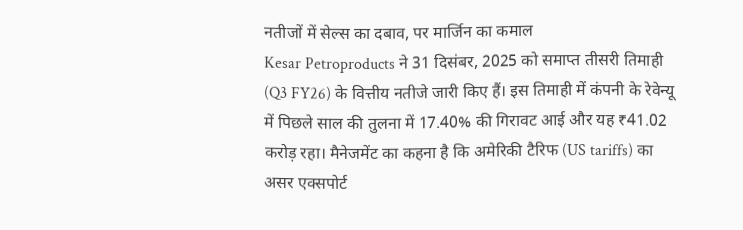नतीजों में सेल्स का दबाव, पर मार्जिन का कमाल
Kesar Petroproducts ने 31 दिसंबर, 2025 को समाप्त तीसरी तिमाही (Q3 FY26) के वित्तीय नतीजे जारी किए हैं। इस तिमाही में कंपनी के रेवेन्यू में पिछले साल की तुलना में 17.40% की गिरावट आई और यह ₹41.02 करोड़ रहा। मैनेजमेंट का कहना है कि अमेरिकी टैरिफ (US tariffs) का असर एक्सपोर्ट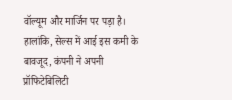वॉल्यूम और मार्जिन पर पड़ा है।
हालांकि, सेल्स में आई इस कमी के बावजूद, कंपनी ने अपनी प्रॉफिटेबिलिटी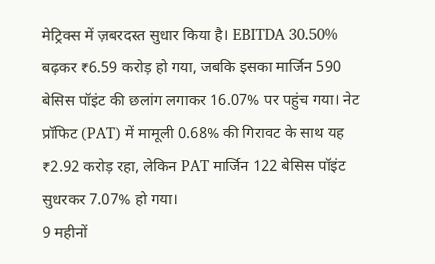मेट्रिक्स में ज़बरदस्त सुधार किया है। EBITDA 30.50% बढ़कर ₹6.59 करोड़ हो गया, जबकि इसका मार्जिन 590 बेसिस पॉइंट की छलांग लगाकर 16.07% पर पहुंच गया। नेट प्रॉफिट (PAT) में मामूली 0.68% की गिरावट के साथ यह ₹2.92 करोड़ रहा, लेकिन PAT मार्जिन 122 बेसिस पॉइंट सुधरकर 7.07% हो गया।
9 महीनों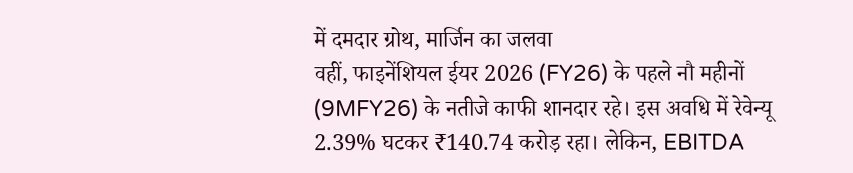में दमदार ग्रोथ, मार्जिन का जलवा
वहीं, फाइनेंशियल ईयर 2026 (FY26) के पहले नौ महीनों (9MFY26) के नतीजे काफी शानदार रहे। इस अवधि में रेवेन्यू 2.39% घटकर ₹140.74 करोड़ रहा। लेकिन, EBITDA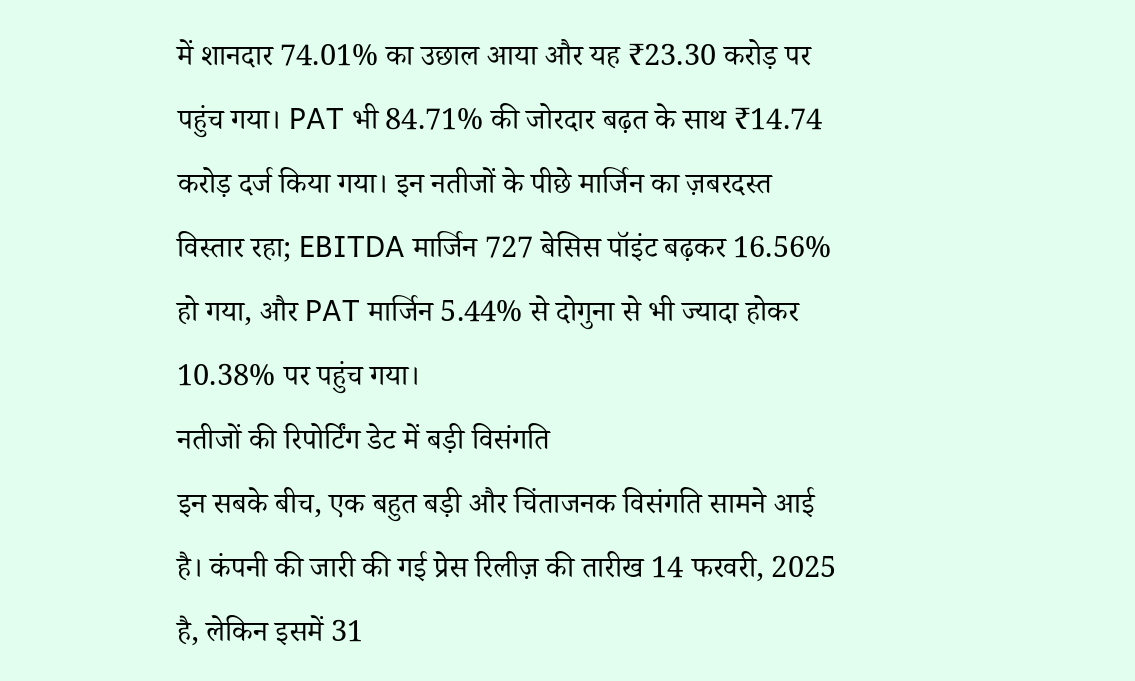में शानदार 74.01% का उछाल आया और यह ₹23.30 करोड़ पर पहुंच गया। PAT भी 84.71% की जोरदार बढ़त के साथ ₹14.74 करोड़ दर्ज किया गया। इन नतीजों के पीछे मार्जिन का ज़बरदस्त विस्तार रहा; EBITDA मार्जिन 727 बेसिस पॉइंट बढ़कर 16.56% हो गया, और PAT मार्जिन 5.44% से दोगुना से भी ज्यादा होकर 10.38% पर पहुंच गया।
नतीजों की रिपोर्टिंग डेट में बड़ी विसंगति
इन सबके बीच, एक बहुत बड़ी और चिंताजनक विसंगति सामने आई है। कंपनी की जारी की गई प्रेस रिलीज़ की तारीख 14 फरवरी, 2025 है, लेकिन इसमें 31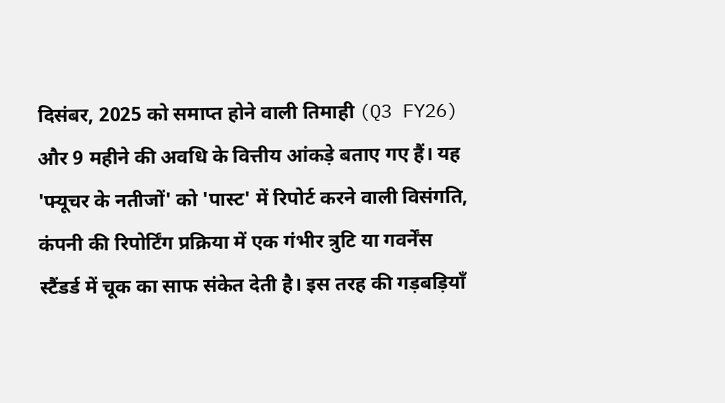दिसंबर, 2025 को समाप्त होने वाली तिमाही (Q3 FY26) और 9 महीने की अवधि के वित्तीय आंकड़े बताए गए हैं। यह 'फ्यूचर के नतीजों' को 'पास्ट' में रिपोर्ट करने वाली विसंगति, कंपनी की रिपोर्टिंग प्रक्रिया में एक गंभीर त्रुटि या गवर्नेंस स्टैंडर्ड में चूक का साफ संकेत देती है। इस तरह की गड़बड़ियाँ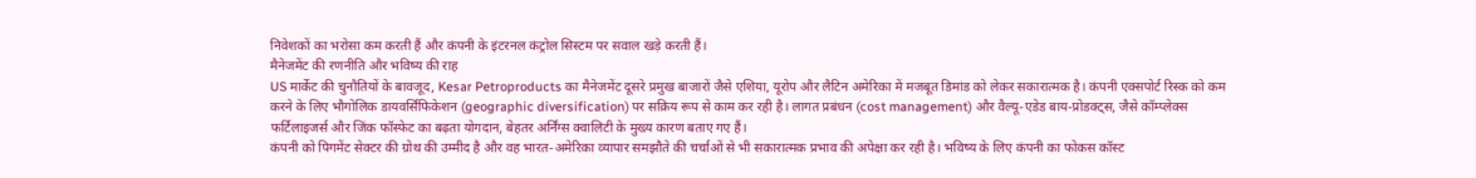निवेशकों का भरोसा कम करती हैं और कंपनी के इंटरनल कंट्रोल सिस्टम पर सवाल खड़े करती हैं।
मैनेजमेंट की रणनीति और भविष्य की राह
US मार्केट की चुनौतियों के बावजूद, Kesar Petroproducts का मैनेजमेंट दूसरे प्रमुख बाजारों जैसे एशिया, यूरोप और लैटिन अमेरिका में मजबूत डिमांड को लेकर सकारात्मक है। कंपनी एक्सपोर्ट रिस्क को कम करने के लिए भौगोलिक डायवर्सिफिकेशन (geographic diversification) पर सक्रिय रूप से काम कर रही है। लागत प्रबंधन (cost management) और वैल्यू-एडेड बाय-प्रोडक्ट्स, जैसे कॉम्प्लेक्स फर्टिलाइजर्स और जिंक फॉस्फेट का बढ़ता योगदान, बेहतर अर्निंग्स क्वालिटी के मुख्य कारण बताए गए हैं।
कंपनी को पिगमेंट सेक्टर की ग्रोथ की उम्मीद है और वह भारत-अमेरिका व्यापार समझौते की चर्चाओं से भी सकारात्मक प्रभाव की अपेक्षा कर रही है। भविष्य के लिए कंपनी का फोकस कॉस्ट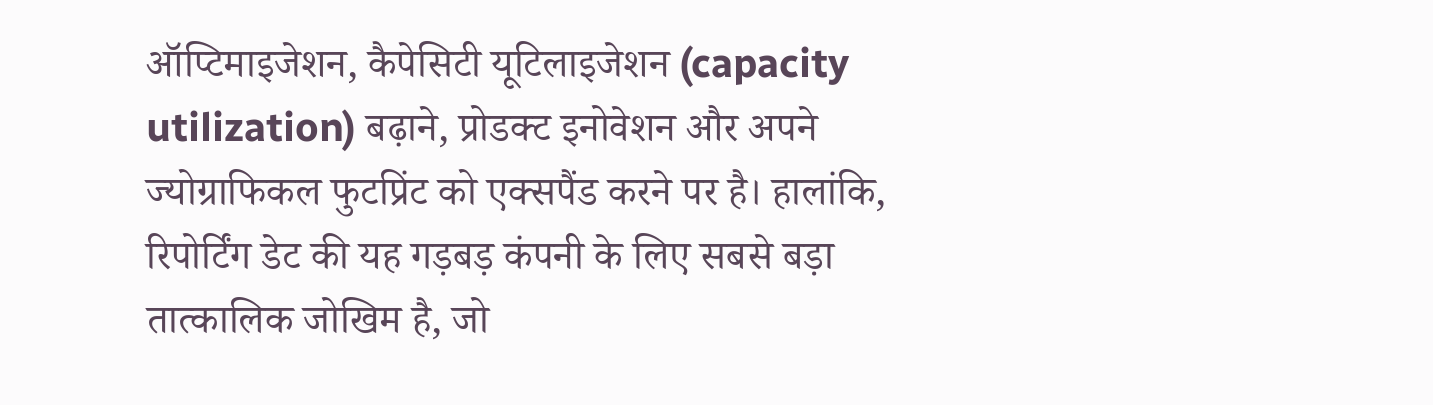ऑप्टिमाइजेशन, कैपेसिटी यूटिलाइजेशन (capacity utilization) बढ़ाने, प्रोडक्ट इनोवेशन और अपने ज्योग्राफिकल फुटप्रिंट को एक्सपैंड करने पर है। हालांकि, रिपोर्टिंग डेट की यह गड़बड़ कंपनी के लिए सबसे बड़ा तात्कालिक जोखिम है, जो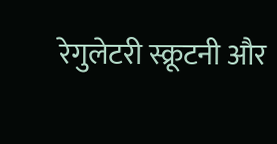रेगुलेटरी स्क्रूटनी और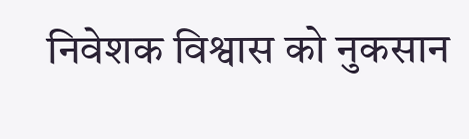निवेशक विश्वास को नुकसान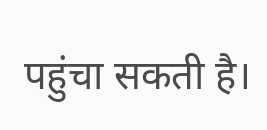पहुंचा सकती है।